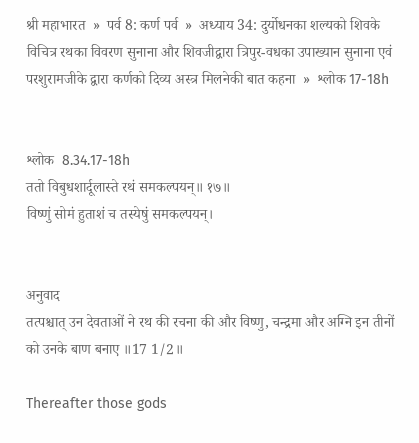श्री महाभारत  »  पर्व 8: कर्ण पर्व  »  अध्याय 34: दुर्योधनका शल्यको शिवके विचित्र रथका विवरण सुनाना और शिवजीद्वारा त्रिपुर-वधका उपाख्यान सुनाना एवं परशुरामजीके द्वारा कर्णको दिव्य अस्त्र मिलनेकी बात कहना  »  श्लोक 17-18h


श्लोक  8.34.17-18h
ततो विबुधशार्दूलास्ते रथं समकल्पयन्॥ १७॥
विष्णुं सोमं हुताशं च तस्येषुं समकल्पयन्।


अनुवाद
तत्पश्चात् उन देवताओं ने रथ की रचना की और विष्णु, चन्द्रमा और अग्नि इन तीनों को उनके बाण बनाए ॥17 1/2॥

Thereafter those gods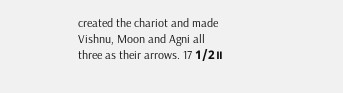created the chariot and made Vishnu, Moon and Agni all three as their arrows. 17 1/2॥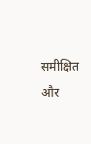समीक्षित और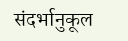संदर्भानुकूल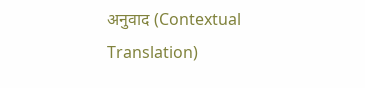अनुवाद (Contextual Translation)